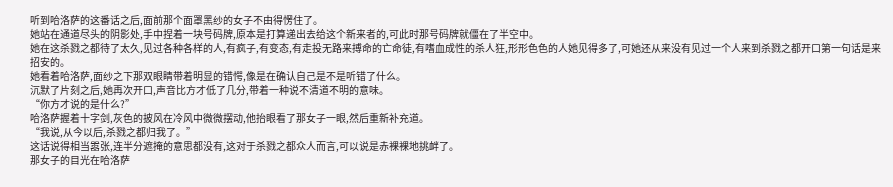听到哈洛萨的这番话之后,面前那个面罩黑纱的女子不由得愣住了。
她站在通道尽头的阴影处,手中捏着一块号码牌,原本是打算递出去给这个新来者的,可此时那号码牌就僵在了半空中。
她在这杀戮之都待了太久,见过各种各样的人,有疯子,有变态,有走投无路来搏命的亡命徒,有嗜血成性的杀人狂,形形色色的人她见得多了,可她还从来没有见过一个人来到杀戮之都开口第一句话是来招安的。
她看着哈洛萨,面纱之下那双眼睛带着明显的错愕,像是在确认自己是不是听错了什么。
沉默了片刻之后,她再次开口,声音比方才低了几分,带着一种说不清道不明的意味。
“你方才说的是什么?”
哈洛萨握着十字剑,灰色的披风在冷风中微微摆动,他抬眼看了那女子一眼,然后重新补充道。
“我说,从今以后,杀戮之都归我了。”
这话说得相当嚣张,连半分遮掩的意思都没有,这对于杀戮之都众人而言,可以说是赤裸裸地挑衅了。
那女子的目光在哈洛萨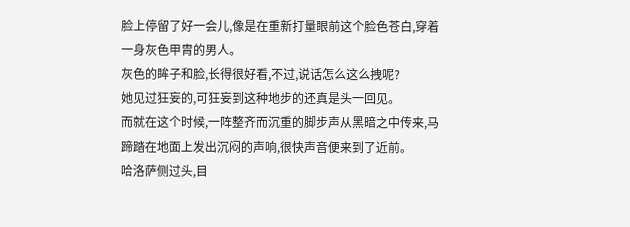脸上停留了好一会儿,像是在重新打量眼前这个脸色苍白,穿着一身灰色甲胄的男人。
灰色的眸子和脸,长得很好看,不过,说话怎么这么拽呢?
她见过狂妄的,可狂妄到这种地步的还真是头一回见。
而就在这个时候,一阵整齐而沉重的脚步声从黑暗之中传来,马蹄踏在地面上发出沉闷的声响,很快声音便来到了近前。
哈洛萨侧过头,目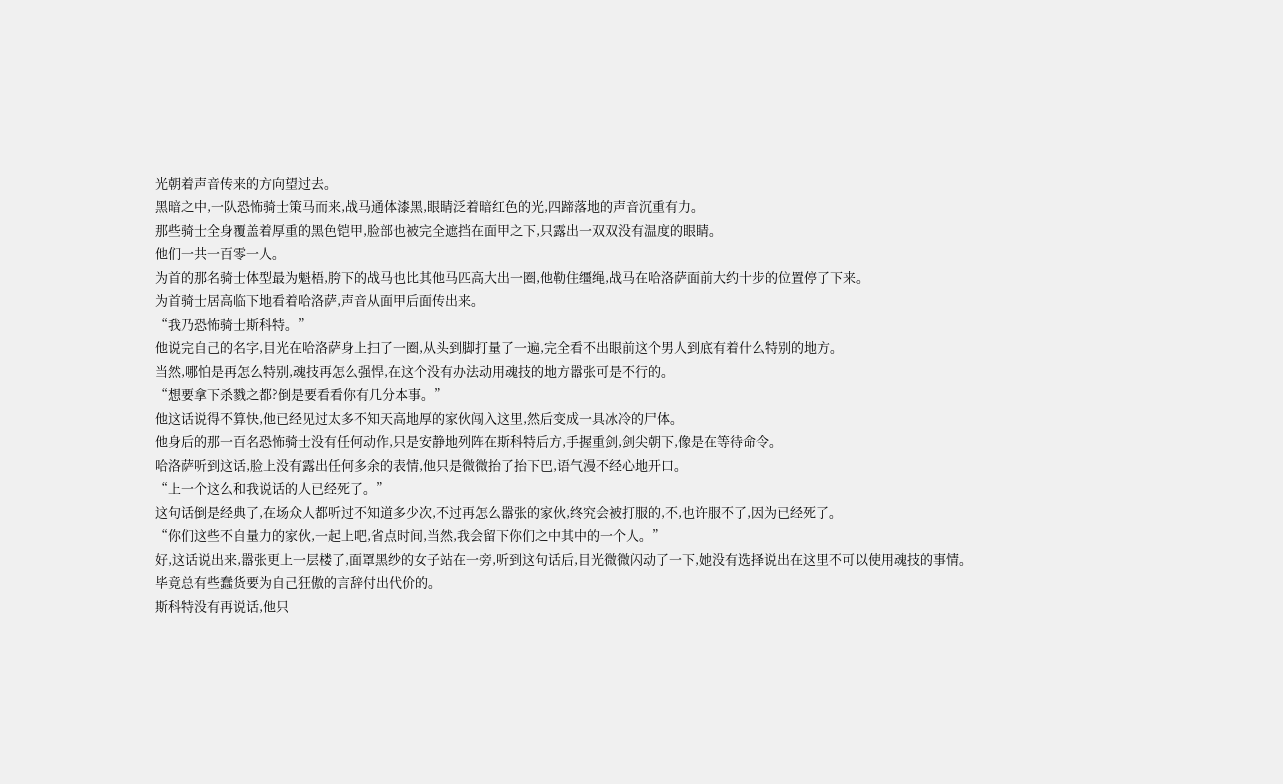光朝着声音传来的方向望过去。
黑暗之中,一队恐怖骑士策马而来,战马通体漆黑,眼睛泛着暗红色的光,四蹄落地的声音沉重有力。
那些骑士全身覆盖着厚重的黑色铠甲,脸部也被完全遮挡在面甲之下,只露出一双双没有温度的眼睛。
他们一共一百零一人。
为首的那名骑士体型最为魁梧,胯下的战马也比其他马匹高大出一圈,他勒住缰绳,战马在哈洛萨面前大约十步的位置停了下来。
为首骑士居高临下地看着哈洛萨,声音从面甲后面传出来。
“我乃恐怖骑士斯科特。”
他说完自己的名字,目光在哈洛萨身上扫了一圈,从头到脚打量了一遍,完全看不出眼前这个男人到底有着什么特别的地方。
当然,哪怕是再怎么特别,魂技再怎么强悍,在这个没有办法动用魂技的地方嚣张可是不行的。
“想要拿下杀戮之都?倒是要看看你有几分本事。”
他这话说得不算快,他已经见过太多不知天高地厚的家伙闯入这里,然后变成一具冰冷的尸体。
他身后的那一百名恐怖骑士没有任何动作,只是安静地列阵在斯科特后方,手握重剑,剑尖朝下,像是在等待命令。
哈洛萨听到这话,脸上没有露出任何多余的表情,他只是微微抬了抬下巴,语气漫不经心地开口。
“上一个这么和我说话的人已经死了。”
这句话倒是经典了,在场众人都听过不知道多少次,不过再怎么嚣张的家伙,终究会被打服的,不,也许服不了,因为已经死了。
“你们这些不自量力的家伙,一起上吧,省点时间,当然,我会留下你们之中其中的一个人。”
好,这话说出来,嚣张更上一层楼了,面罩黑纱的女子站在一旁,听到这句话后,目光微微闪动了一下,她没有选择说出在这里不可以使用魂技的事情。
毕竟总有些蠢货要为自己狂傲的言辞付出代价的。
斯科特没有再说话,他只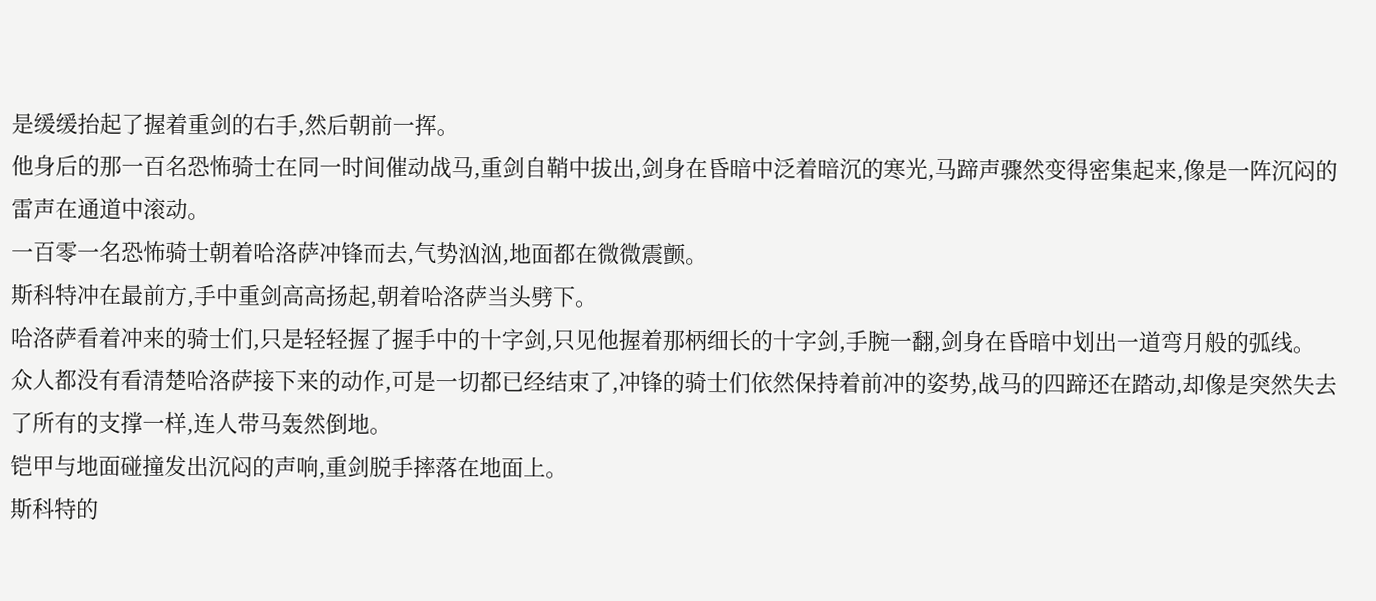是缓缓抬起了握着重剑的右手,然后朝前一挥。
他身后的那一百名恐怖骑士在同一时间催动战马,重剑自鞘中拔出,剑身在昏暗中泛着暗沉的寒光,马蹄声骤然变得密集起来,像是一阵沉闷的雷声在通道中滚动。
一百零一名恐怖骑士朝着哈洛萨冲锋而去,气势汹汹,地面都在微微震颤。
斯科特冲在最前方,手中重剑高高扬起,朝着哈洛萨当头劈下。
哈洛萨看着冲来的骑士们,只是轻轻握了握手中的十字剑,只见他握着那柄细长的十字剑,手腕一翻,剑身在昏暗中划出一道弯月般的弧线。
众人都没有看清楚哈洛萨接下来的动作,可是一切都已经结束了,冲锋的骑士们依然保持着前冲的姿势,战马的四蹄还在踏动,却像是突然失去了所有的支撑一样,连人带马轰然倒地。
铠甲与地面碰撞发出沉闷的声响,重剑脱手摔落在地面上。
斯科特的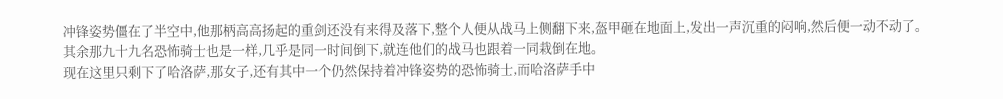冲锋姿势僵在了半空中,他那柄高高扬起的重剑还没有来得及落下,整个人便从战马上侧翻下来,盔甲砸在地面上,发出一声沉重的闷响,然后便一动不动了。
其余那九十九名恐怖骑士也是一样,几乎是同一时间倒下,就连他们的战马也跟着一同栽倒在地。
现在这里只剩下了哈洛萨,那女子,还有其中一个仍然保持着冲锋姿势的恐怖骑士,而哈洛萨手中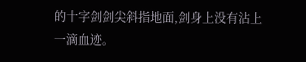的十字剑剑尖斜指地面,剑身上没有沾上一滴血迹。